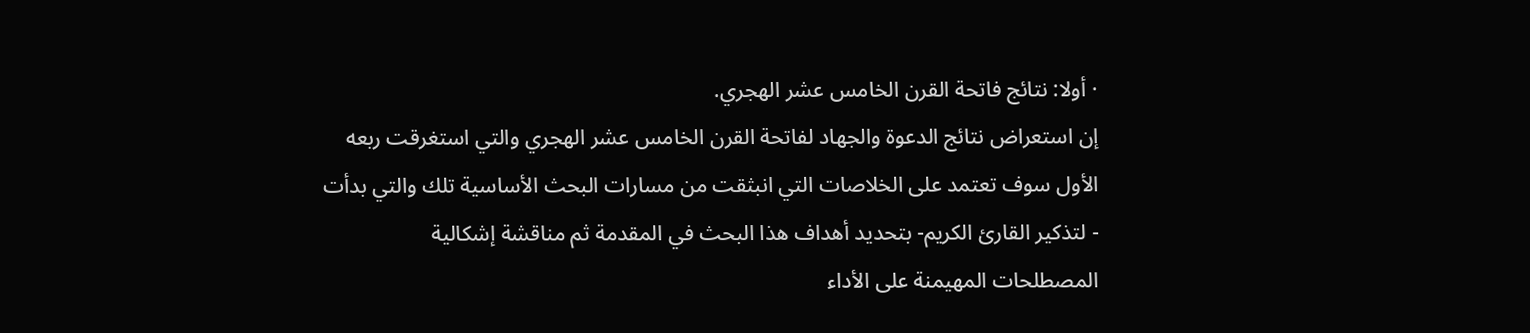· أولا: نتائج فاتحة القرن الخامس عشر الهجري.
إن استعراض نتائج الدعوة والجهاد لفاتحة القرن الخامس عشر الهجري والتي استغرقت ربعه الأول سوف تعتمد على الخلاصات التي انبثقت من مسارات البحث الأساسية تلك والتي بدأت - لتذكير القارئ الكريم- بتحديد أهداف هذا البحث في المقدمة ثم مناقشة إشكالية المصطلحات المهيمنة على الأداء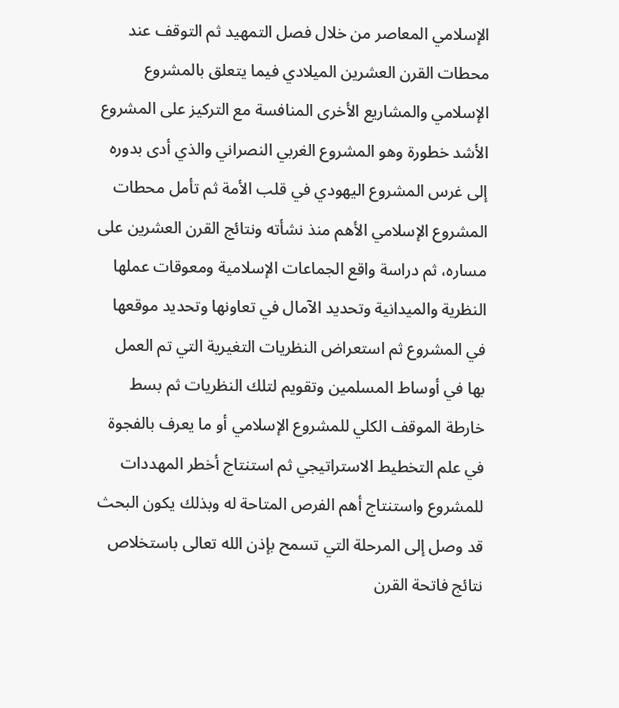الإسلامي المعاصر من خلال فصل التمهيد ثم التوقف عند محطات القرن العشرين الميلادي فيما يتعلق بالمشروع الإسلامي والمشاريع الأخرى المنافسة مع التركيز على المشروع الأشد خطورة وهو المشروع الغربي النصراني والذي أدى بدوره إلى غرس المشروع اليهودي في قلب الأمة ثم تأمل محطات المشروع الإسلامي الأهم منذ نشأته ونتائج القرن العشرين على مساره، ثم دراسة واقع الجماعات الإسلامية ومعوقات عملها النظرية والميدانية وتحديد الآمال في تعاونها وتحديد موقعها في المشروع ثم استعراض النظريات التغيرية التي تم العمل بها في أوساط المسلمين وتقويم لتلك النظريات ثم بسط خارطة الموقف الكلي للمشروع الإسلامي أو ما يعرف بالفجوة في علم التخطيط الاستراتيجي ثم استنتاج أخطر المهددات للمشروع واستنتاج أهم الفرص المتاحة له وبذلك يكون البحث قد وصل إلى المرحلة التي تسمح بإذن الله تعالى باستخلاص نتائج فاتحة القرن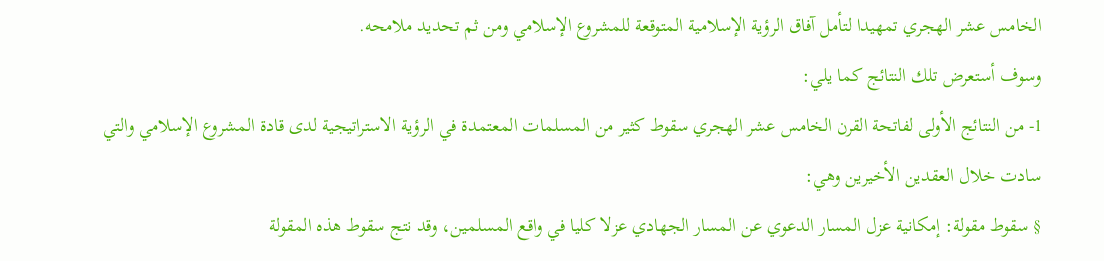الخامس عشر الهجري تمهيدا لتأمل آفاق الرؤية الإسلامية المتوقعة للمشروع الإسلامي ومن ثم تحديد ملامحه.
وسوف أستعرض تلك النتائج كما يلي:
1- من النتائج الأولى لفاتحة القرن الخامس عشر الهجري سقوط كثير من المسلمات المعتمدة في الرؤية الاستراتيجية لدى قادة المشروع الإسلامي والتي سادت خلال العقدين الأخيرين وهي:
§ سقوط مقولة: إمكانية عزل المسار الدعوي عن المسار الجهادي عزلا كليا في واقع المسلمين، وقد نتج سقوط هذه المقولة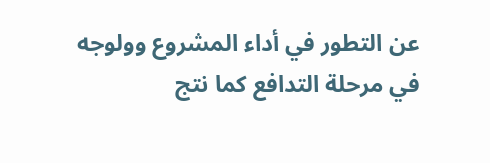عن التطور في أداء المشروع وولوجه في مرحلة التدافع كما نتج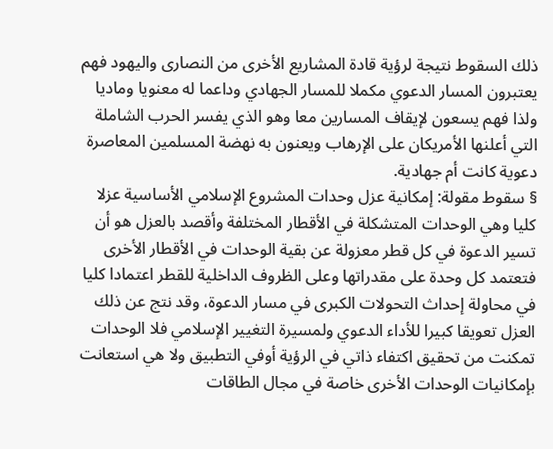ذلك السقوط نتيجة لرؤية قادة المشاريع الأخرى من النصارى واليهود فهم يعتبرون المسار الدعوي مكملا للمسار الجهادي وداعما له معنويا وماديا ولذا فهم يسعون لإيقاف المسارين معا وهو الذي يفسر الحرب الشاملة التي أعلنها الأمريكان على الإرهاب ويعنون به نهضة المسلمين المعاصرة دعوية كانت أم جهادية.
§ سقوط مقولة: إمكانية عزل وحدات المشروع الإسلامي الأساسية عزلا كليا وهي الوحدات المتشكلة في الأقطار المختلفة وأقصد بالعزل هو أن تسير الدعوة في كل قطر معزولة عن بقية الوحدات في الأقطار الأخرى فتعتمد كل وحدة على مقدراتها وعلى الظروف الداخلية للقطر اعتمادا كليا في محاولة إحداث التحولات الكبرى في مسار الدعوة، وقد نتج عن ذلك العزل تعويقا كبيرا للأداء الدعوي ولمسيرة التغيير الإسلامي فلا الوحدات تمكنت من تحقيق اكتفاء ذاتي في الرؤية أوفي التطبيق ولا هي استعانت بإمكانيات الوحدات الأخرى خاصة في مجال الطاقات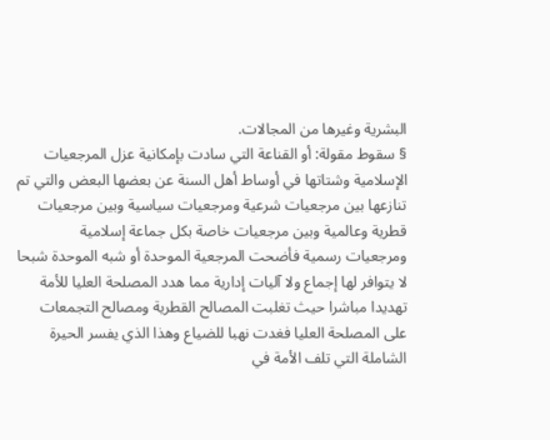البشرية وغيرها من المجالات.
§ سقوط مقولة: أو القناعة التي سادت بإمكانية عزل المرجعيات الإسلامية وشتاتها في أوساط أهل السنة عن بعضها البعض والتي تم تنازعها بين مرجعيات شرعية ومرجعيات سياسية وبين مرجعيات قطرية وعالمية وبين مرجعيات خاصة بكل جماعة إسلامية ومرجعيات رسمية فأضحت المرجعية الموحدة أو شبه الموحدة شبحا لا يتوافر لها إجماع ولا آليات إدارية مما هدد المصلحة العليا للأمة تهديدا مباشرا حيث تغلبت المصالح القطرية ومصالح التجمعات على المصلحة العليا فغدت نهبا للضياع وهذا الذي يفسر الحيرة الشاملة التي تلف الأمة في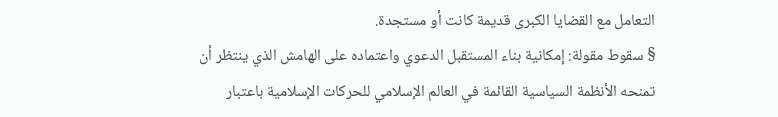التعامل مع القضايا الكبرى قديمة كانت أو مستجدة.
§ سقوط مقولة: إمكانية بناء المستقبل الدعوي واعتماده على الهامش الذي ينتظر أن تمنحه الأنظمة السياسية القائمة في العالم الإسلامي للحركات الإسلامية باعتبار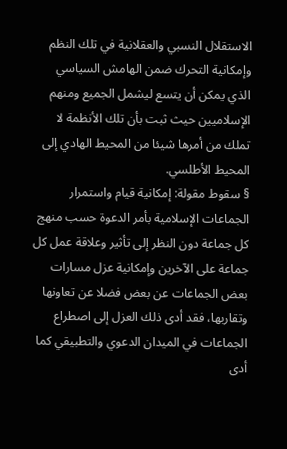الاستقلال النسبي والعقلانية في تلك النظم وإمكانية التحرك ضمن الهامش السياسي الذي يمكن أن يتسع ليشمل الجميع ومنهم الإسلاميين حيث ثبت بأن تلك الأنظمة لا تملك من أمرها شيئا من المحيط الهادي إلى المحيط الأطلسي.
§ سقوط مقولة: إمكانية قيام واستمرار الجماعات الإسلامية بأمر الدعوة حسب منهج كل جماعة دون النظر إلى تأثير وعلاقة عمل كل جماعة على الآخرين وإمكانية عزل مسارات بعض الجماعات عن بعض فضلا عن تعاونها وتقاربها، فقد أدى ذلك العزل إلى اصطراع الجماعات في الميدان الدعوي والتطبيقي كما أدى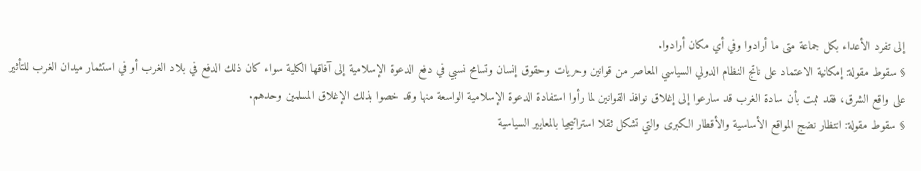إلى تفرد الأعداء بكل جماعة متى ما أرادوا وفي أي مكان أرادوا.
§ سقوط مقولة: إمكانية الاعتماد على ناتج النظام الدولي السياسي المعاصر من قوانين وحريات وحقوق إنسان وتسامح نسبي في دفع الدعوة الإسلامية إلى آفاقها الكلية سواء كان ذلك الدفع في بلاد الغرب أو في استثمار ميدان الغرب للتأثير على واقع الشرق، فقد ثبت بأن سادة الغرب قد سارعوا إلى إغلاق نوافذ القوانين لما رأوا استفادة الدعوة الإسلامية الواسعة منها وقد خصوا بذلك الإغلاق المسلمين وحدهم.
§ سقوط مقولة: انتظار نضج المواقع الأساسية والأقطار الكبرى والتي تشكل ثقلا استراتيجيا بالمعايير السياسية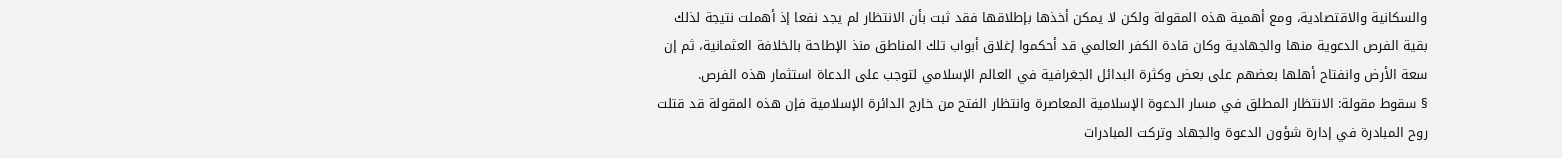والسكانية والاقتصادية، ومع أهمية هذه المقولة ولكن لا يمكن أخذها بإطلاقها فقد ثبت بأن الانتظار لم يجد نفعا إذ أهملت نتيجة لذلك بقية الفرص الدعوية منها والجهادية وكان قادة الكفر العالمي قد أحكموا إغلاق أبواب تلك المناطق منذ الإطاحة بالخلافة العثمانية، ثم إن سعة الأرض وانفتاح أهلها بعضهم على بعض وكثرة البدائل الجغرافية في العالم الإسلامي لتوجب على الدعاة استثمار هذه الفرص.
§ سقوط مقولة: الانتظار المطلق في مسار الدعوة الإسلامية المعاصرة وانتظار الفتح من خارج الدائرة الإسلامية فإن هذه المقولة قد قتلت روح المبادرة في إدارة شؤون الدعوة والجهاد وتركت المبادرات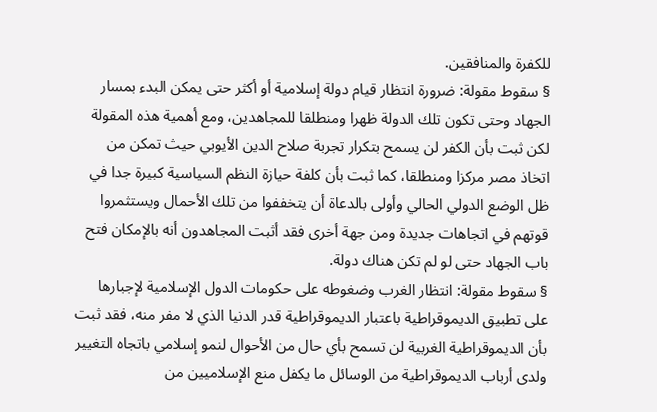للكفرة والمنافقين.
§ سقوط مقولة: ضرورة انتظار قيام دولة إسلامية أو أكثر حتى يمكن البدء بمسار الجهاد وحتى تكون تلك الدولة ظهرا ومنطلقا للمجاهدين، ومع أهمية هذه المقولة لكن ثبت بأن الكفر لن يسمح بتكرار تجربة صلاح الدين الأيوبي حيث تمكن من اتخاذ مصر مركزا ومنطلقا، كما ثبت بأن كلفة حيازة النظم السياسية كبيرة جدا في ظل الوضع الدولي الحالي وأولى بالدعاة أن يتخففوا من تلك الأحمال ويستثمروا قوتهم في اتجاهات جديدة ومن جهة أخرى فقد أثبت المجاهدون أنه بالإمكان فتح باب الجهاد حتى لو لم تكن هناك دولة.
§ سقوط مقولة: انتظار الغرب وضغوطه على حكومات الدول الإسلامية لإجبارها على تطبيق الديموقراطية باعتبار الديموقراطية قدر الدنيا الذي لا مفر منه، فقد ثبت بأن الديموقراطية الغربية لن تسمح بأي حال من الأحوال لنمو إسلامي باتجاه التغيير ولدى أرباب الديموقراطية من الوسائل ما يكفل منع الإسلاميين من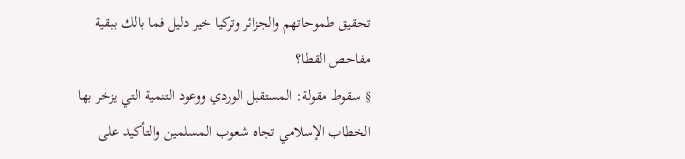تحقيق طموحاتهم والجزائر وتركيا خير دليل فما بالك ببقية مفاحص القطا؟
§ سقوط مقولة: المستقبل الوردي ووعود التنمية التي يزخر بها الخطاب الإسلامي تجاه شعوب المسلمين والتأكيد على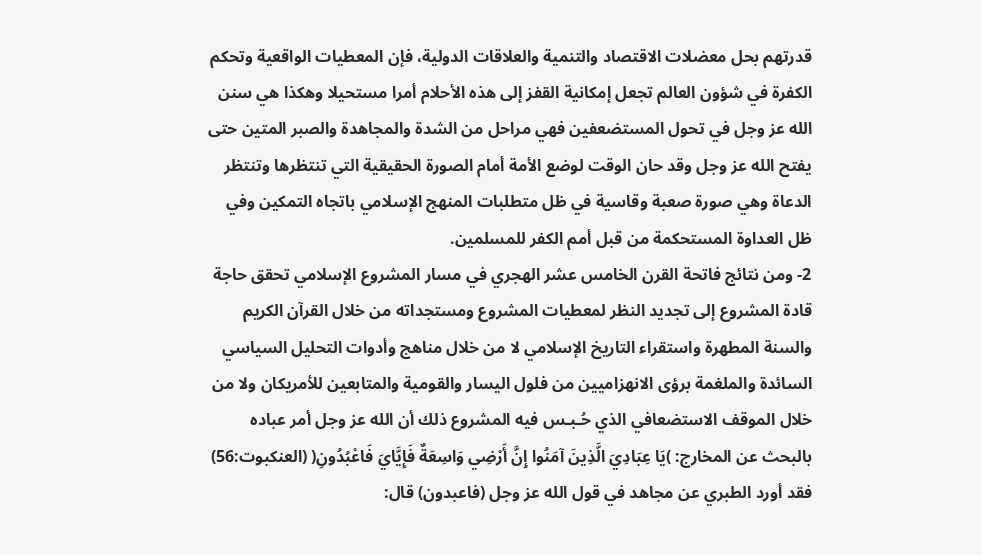قدرتهم بحل معضلات الاقتصاد والتنمية والعلاقات الدولية، فإن المعطيات الواقعية وتحكم الكفرة في شؤون العالم تجعل إمكانية القفز إلى هذه الأحلام أمرا مستحيلا وهكذا هي سنن الله عز وجل في تحول المستضعفين فهي مراحل من الشدة والمجاهدة والصبر المتين حتى يفتح الله عز وجل وقد حان الوقت لوضع الأمة أمام الصورة الحقيقية التي تنتظرها وتنتظر الدعاة وهي صورة صعبة وقاسية في ظل متطلبات المنهج الإسلامي باتجاه التمكين وفي ظل العداوة المستحكمة من قبل أمم الكفر للمسلمين.
2- ومن نتائج فاتحة القرن الخامس عشر الهجري في مسار المشروع الإسلامي تحقق حاجة قادة المشروع إلى تجديد النظر لمعطيات المشروع ومستجداته من خلال القرآن الكريم والسنة المطهرة واستقراء التاريخ الإسلامي لا من خلال مناهج وأدوات التحليل السياسي السائدة والملغمة برؤى الانهزاميين من فلول اليسار والقومية والمتابعين للأمريكان ولا من خلال الموقف الاستضعافي الذي حُـبـس فيه المشروع ذلك أن الله عز وجل أمر عباده بالبحث عن المخارج: )يَا عِبَادِيَ الَّذِينَ آمَنُوا إِنَّ أَرْضِي وَاسِعَةٌ فَإِيَّايَ فَاعْبُدُونِ( (العنكبوت:56) فقد أورد الطبري عن مجاهد في قول الله عز وجل (فاعبدون) قال: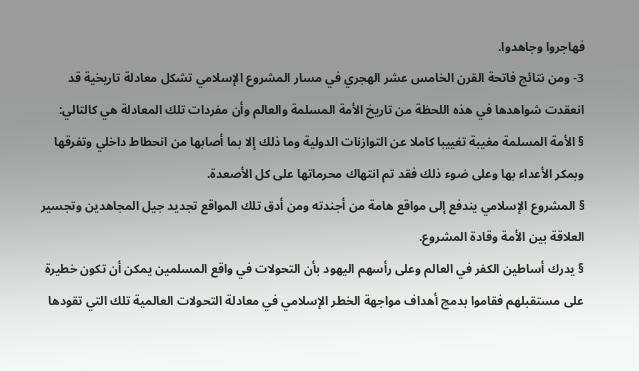فهاجروا وجاهدوا.
3- ومن نتائج فاتحة القرن الخامس عشر الهجري في مسار المشروع الإسلامي تشكل معادلة تاريخية قد انعقدت شواهدها في هذه اللحظة من تاريخ الأمة المسلمة والعالم وأن مفردات تلك المعادلة هي كالتالي:
§ الأمة المسلمة مغيبة تغييبا كاملا عن التوازنات الدولية وما ذلك إلا بما أصابها من انحطاط داخلي وتفرقها وبمكر الأعداء بها وعلى ضوء ذلك فقد تم انتهاك محرماتها على كل الأصعدة.
§ المشروع الإسلامي يندفع إلى مواقع هامة من أجندته ومن أدق تلك المواقع تجديد جيل المجاهدين وتجسير العلاقة بين الأمة وقادة المشروع.
§ يدرك أساطين الكفر في العالم وعلى رأسهم اليهود بأن التحولات في واقع المسلمين يمكن أن تكون خطيرة على مستقبلهم فقاموا بدمج أهداف مواجهة الخطر الإسلامي في معادلة التحولات العالمية تلك التي تقودها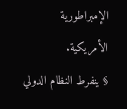الإمبراطورية الأمريكية.
§ ينفرط النظام الدولي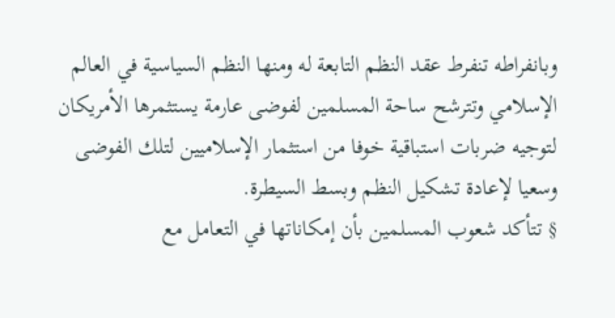وبانفراطه تنفرط عقد النظم التابعة له ومنها النظم السياسية في العالم الإسلامي وتترشح ساحة المسلمين لفوضى عارمة يستثمرها الأمريكان لتوجيه ضربات استباقية خوفا من استثمار الإسلاميين لتلك الفوضى وسعيا لإعادة تشكيل النظم وبسط السيطرة.
§ تتأكد شعوب المسلمين بأن إمكاناتها في التعامل مع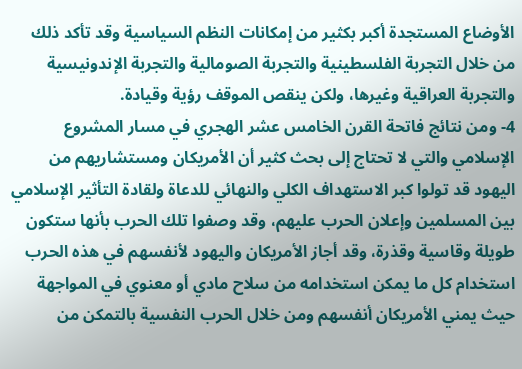الأوضاع المستجدة أكبر بكثير من إمكانات النظم السياسية وقد تأكد ذلك من خلال التجربة الفلسطينية والتجربة الصومالية والتجربة الإندونيسية والتجربة العراقية وغيرها، ولكن ينقص الموقف رؤية وقيادة.
4- ومن نتائج فاتحة القرن الخامس عشر الهجري في مسار المشروع الإسلامي والتي لا تحتاج إلى بحث كثير أن الأمريكان ومستشاريهم من اليهود قد تولوا كبر الاستهداف الكلي والنهائي للدعاة ولقادة التأثير الإسلامي بين المسلمين وإعلان الحرب عليهم، وقد وصفوا تلك الحرب بأنها ستكون طويلة وقاسية وقذرة، وقد أجاز الأمريكان واليهود لأنفسهم في هذه الحرب استخدام كل ما يمكن استخدامه من سلاح مادي أو معنوي في المواجهة حيث يمني الأمريكان أنفسهم ومن خلال الحرب النفسية بالتمكن من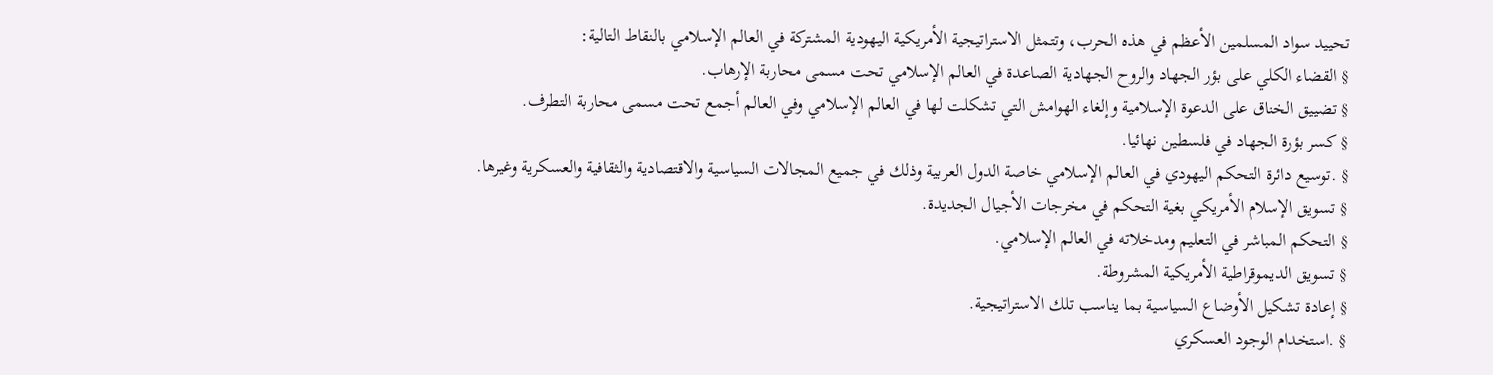تحييد سواد المسلمين الأعظم في هذه الحرب، وتتمثل الاستراتيجية الأمريكية اليهودية المشتركة في العالم الإسلامي بالنقاط التالية:
§ القضاء الكلي على بؤر الجهاد والروح الجهادية الصاعدة في العالم الإسلامي تحت مسمى محاربة الإرهاب.
§ تضييق الخناق على الدعوة الإسلامية وإلغاء الهوامش التي تشكلت لها في العالم الإسلامي وفي العالم أجمع تحت مسمى محاربة التطرف.
§ كسر بؤرة الجهاد في فلسطين نهائيا.
§ .توسيع دائرة التحكم اليهودي في العالم الإسلامي خاصة الدول العربية وذلك في جميع المجالات السياسية والاقتصادية والثقافية والعسكرية وغيرها.
§ تسويق الإسلام الأمريكي بغية التحكم في مخرجات الأجيال الجديدة.
§ التحكم المباشر في التعليم ومدخلاته في العالم الإسلامي.
§ تسويق الديموقراطية الأمريكية المشروطة.
§ إعادة تشكيل الأوضاع السياسية بما يناسب تلك الاستراتيجية.
§ .استخدام الوجود العسكري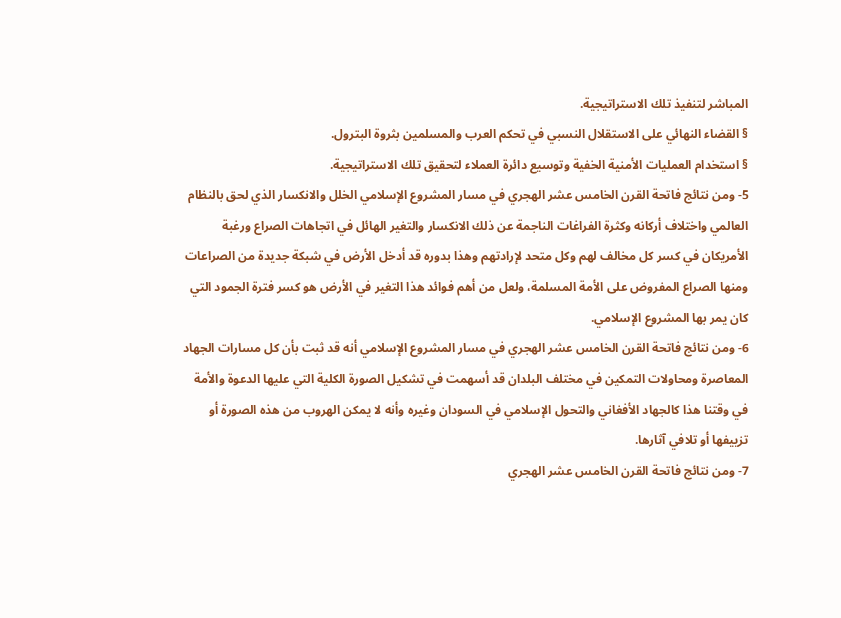المباشر لتنفيذ تلك الاستراتيجية.
§ القضاء النهائي على الاستقلال النسبي في تحكم العرب والمسلمين بثروة البترول.
§ استخدام العمليات الأمنية الخفية وتوسيع دائرة العملاء لتحقيق تلك الاستراتيجية.
5- ومن نتائج فاتحة القرن الخامس عشر الهجري في مسار المشروع الإسلامي الخلل والانكسار الذي لحق بالنظام العالمي واختلاف أركانه وكثرة الفراغات الناجمة عن ذلك الانكسار والتغير الهائل في اتجاهات الصراع ورغبة الأمريكان في كسر كل مخالف لهم وكل متحد لإرادتهم وهذا بدوره قد أدخل الأرض في شبكة جديدة من الصراعات ومنها الصراع المفروض على الأمة المسلمة، ولعل من أهم فوائد هذا التغير في الأرض هو كسر فترة الجمود التي كان يمر بها المشروع الإسلامي.
6- ومن نتائج فاتحة القرن الخامس عشر الهجري في مسار المشروع الإسلامي أنه قد ثبت بأن كل مسارات الجهاد المعاصرة ومحاولات التمكين في مختلف البلدان قد أسهمت في تشكيل الصورة الكلية التي عليها الدعوة والأمة في وقتنا هذا كالجهاد الأفغاني والتحول الإسلامي في السودان وغيره وأنه لا يمكن الهروب من هذه الصورة أو تزييفها أو تلافي آثارها.
7- ومن نتائج فاتحة القرن الخامس عشر الهجري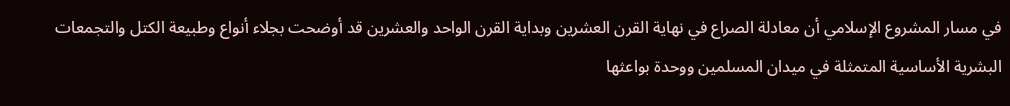في مسار المشروع الإسلامي أن معادلة الصراع في نهاية القرن العشرين وبداية القرن الواحد والعشرين قد أوضحت بجلاء أنواع وطبيعة الكتل والتجمعات البشرية الأساسية المتمثلة في ميدان المسلمين ووحدة بواعثها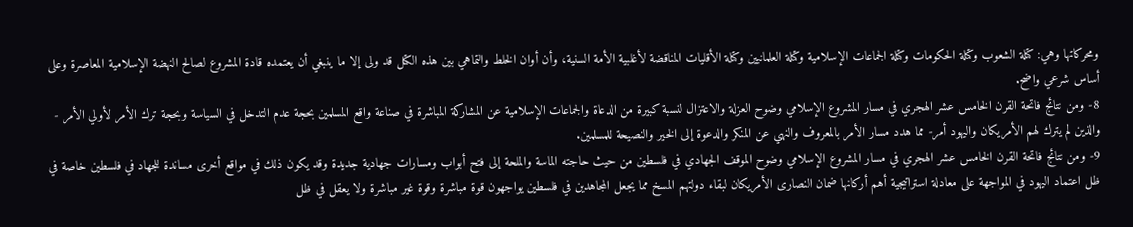ومحركاتها وهي: كتلة الشعوب وكتلة الحكومات وكتلة الجماعات الإسلامية وكتلة العلمانيين وكتلة الأقليات المناقضة لأغلبية الأمة السنية، وأن أوان الخلط والتماهي بين هذه الكتل قد ولى إلا ما ينبغي أن يعتمده قادة المشروع لصالح النهضة الإسلامية المعاصرة وعلى أساس شرعي واضح.
8- ومن نتائج فاتحة القرن الخامس عشر الهجري في مسار المشروع الإسلامي وضوح العزلة والاعتزال لنسبة كبيرة من الدعاة والجماعات الإسلامية عن المشاركة المباشرة في صناعة واقع المسلمين بحجة عدم التدخل في السياسة وبحجة ترك الأمر لأولي الأمر - والذين لم يترك لهم الأمريكان واليهود أمر- مما هدد مسار الأمر بالمعروف والنهي عن المنكر والدعوة إلى الخير والنصيحة للمسلمين.
9- ومن نتائج فاتحة القرن الخامس عشر الهجري في مسار المشروع الإسلامي وضوح الموقف الجهادي في فلسطين من حيث حاجته الماسة والملحة إلى فتح أبواب ومسارات جهادية جديدة وقد يكون ذلك في مواقع أخرى مساندة للجهاد في فلسطين خاصة في ظل اعتماد اليهود في المواجهة على معادلة استراتيجية أهم أركانها ضمان النصارى الأمريكان لبقاء دولتهم المسخ مما يجعل المجاهدين في فلسطين يواجهون قوة مباشرة وقوة غير مباشرة ولا يعقل في ظل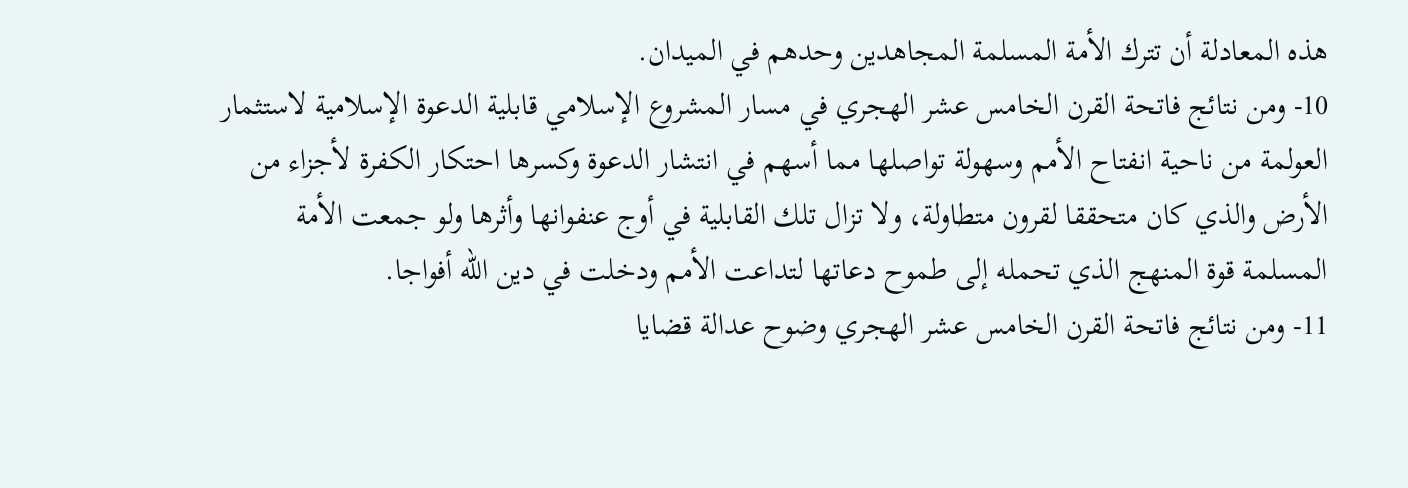هذه المعادلة أن تترك الأمة المسلمة المجاهدين وحدهم في الميدان.
10- ومن نتائج فاتحة القرن الخامس عشر الهجري في مسار المشروع الإسلامي قابلية الدعوة الإسلامية لاستثمار العولمة من ناحية انفتاح الأمم وسهولة تواصلها مما أسهم في انتشار الدعوة وكسرها احتكار الكفرة لأجزاء من الأرض والذي كان متحققا لقرون متطاولة، ولا تزال تلك القابلية في أوج عنفوانها وأثرها ولو جمعت الأمة المسلمة قوة المنهج الذي تحمله إلى طموح دعاتها لتداعت الأمم ودخلت في دين الله أفواجا.
11- ومن نتائج فاتحة القرن الخامس عشر الهجري وضوح عدالة قضايا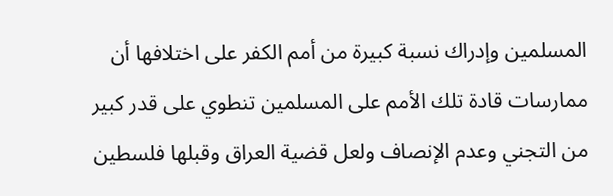المسلمين وإدراك نسبة كبيرة من أمم الكفر على اختلافها أن ممارسات قادة تلك الأمم على المسلمين تنطوي على قدر كبير من التجني وعدم الإنصاف ولعل قضية العراق وقبلها فلسطين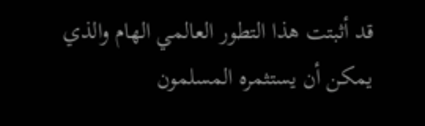قد أثبتت هذا التطور العالمي الهام والذي يمكن أن يستثمره المسلمون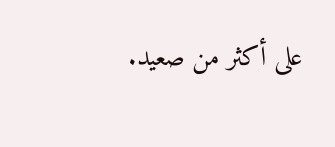على أكثر من صعيد.